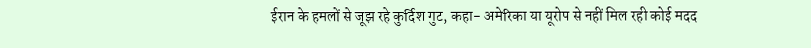ईरान के हमलों से जूझ रहे कुर्दिश गुट, कहा- अमेरिका या यूरोप से नहीं मिल रही कोई मदद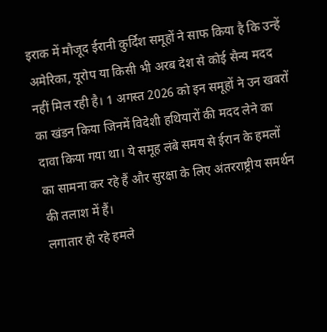इराक में मौजूद ईरानी कुर्दिश समूहों ने साफ किया है कि उन्हें अमेरिका, यूरोप या किसी भी अरब देश से कोई सैन्य मदद नहीं मिल रही है। 1 अगस्त 2026 को इन समूहों ने उन खबरों का खंडन किया जिनमें विदेशी हथियारों की मदद लेने का दावा किया गया था। ये समूह लंबे समय से ईरान के हमलों का सामना कर रहे हैं और सुरक्षा के लिए अंतरराष्ट्रीय समर्थन की तलाश में हैं।
लगातार हो रहे हमले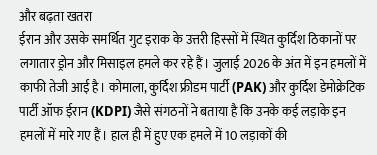और बढ़ता खतरा
ईरान और उसके समर्थित गुट इराक के उत्तरी हिस्सों में स्थित कुर्दिश ठिकानों पर लगातार ड्रोन और मिसाइल हमले कर रहे हैं। जुलाई 2026 के अंत में इन हमलों में काफी तेजी आई है। कोमाला, कुर्दिश फ्रीडम पार्टी (PAK) और कुर्दिश डेमोक्रेटिक पार्टी ऑफ ईरान (KDPI) जैसे संगठनों ने बताया है कि उनके कई लड़ाके इन हमलों में मारे गए हैं। हाल ही में हुए एक हमले में 10 लड़ाकों की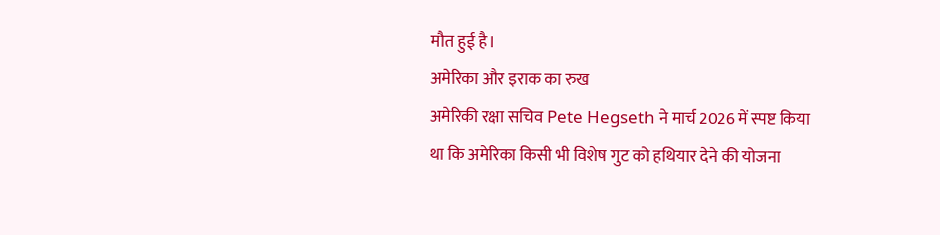मौत हुई है।
अमेरिका और इराक का रुख
अमेरिकी रक्षा सचिव Pete Hegseth ने मार्च 2026 में स्पष्ट किया था कि अमेरिका किसी भी विशेष गुट को हथियार देने की योजना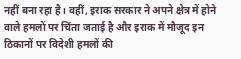नहीं बना रहा है। वहीं, इराक सरकार ने अपने क्षेत्र में होने वाले हमलों पर चिंता जताई है और इराक में मौजूद इन ठिकानों पर विदेशी हमलों की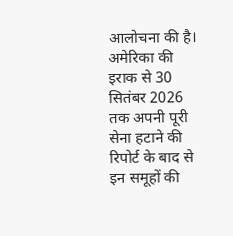आलोचना की है। अमेरिका की इराक से 30 सितंबर 2026 तक अपनी पूरी सेना हटाने की रिपोर्ट के बाद से इन समूहों की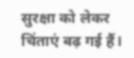सुरक्षा को लेकर चिंताएं बढ़ गई हैं।